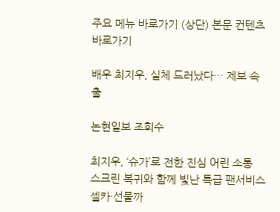주요 메뉴 바로가기 (상단) 본문 컨텐츠 바로가기

배우 최지우, 실체 드러났다… 제보 속출

논현일보 조회수

최지우, ‘슈가’로 전한 진심 어린 소통
스크린 복귀와 함께 빛난 특급 팬서비스
셀카·선물까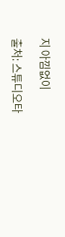지 아낌없이

출처: 스튜디오타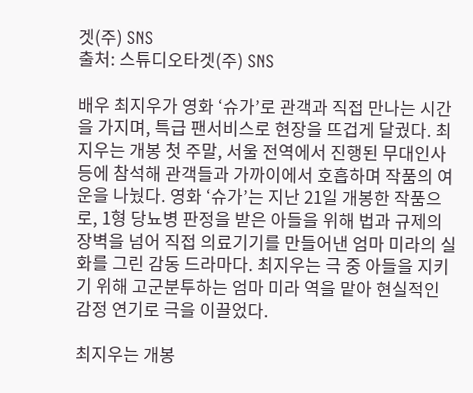겟(주) SNS
출처: 스튜디오타겟(주) SNS

배우 최지우가 영화 ‘슈가’로 관객과 직접 만나는 시간을 가지며, 특급 팬서비스로 현장을 뜨겁게 달궜다. 최지우는 개봉 첫 주말, 서울 전역에서 진행된 무대인사 등에 참석해 관객들과 가까이에서 호흡하며 작품의 여운을 나눴다. 영화 ‘슈가’는 지난 21일 개봉한 작품으로, 1형 당뇨병 판정을 받은 아들을 위해 법과 규제의 장벽을 넘어 직접 의료기기를 만들어낸 엄마 미라의 실화를 그린 감동 드라마다. 최지우는 극 중 아들을 지키기 위해 고군분투하는 엄마 미라 역을 맡아 현실적인 감정 연기로 극을 이끌었다.

최지우는 개봉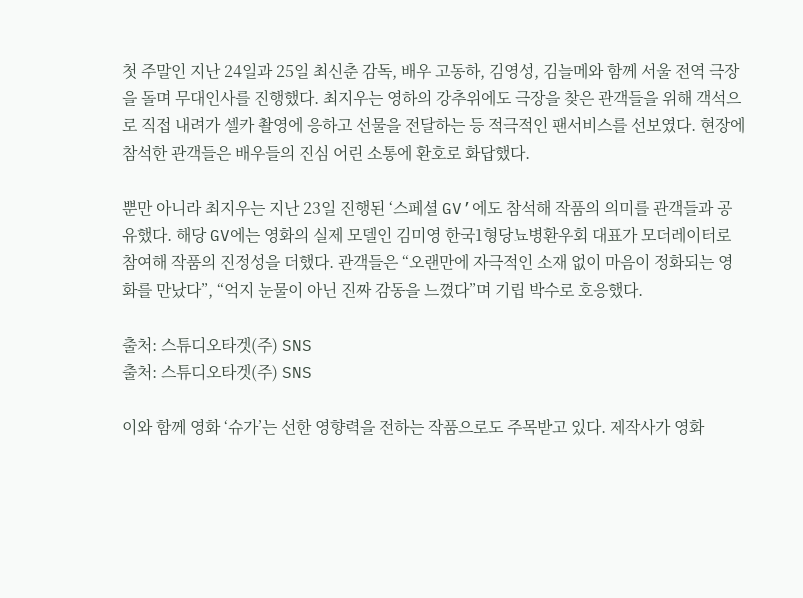첫 주말인 지난 24일과 25일 최신춘 감독, 배우 고동하, 김영성, 김늘메와 함께 서울 전역 극장을 돌며 무대인사를 진행했다. 최지우는 영하의 강추위에도 극장을 찾은 관객들을 위해 객석으로 직접 내려가 셀카 촬영에 응하고 선물을 전달하는 등 적극적인 팬서비스를 선보였다. 현장에 참석한 관객들은 배우들의 진심 어린 소통에 환호로 화답했다.

뿐만 아니라 최지우는 지난 23일 진행된 ‘스페셜 GV’에도 참석해 작품의 의미를 관객들과 공유했다. 해당 GV에는 영화의 실제 모델인 김미영 한국1형당뇨병환우회 대표가 모더레이터로 참여해 작품의 진정성을 더했다. 관객들은 “오랜만에 자극적인 소재 없이 마음이 정화되는 영화를 만났다”, “억지 눈물이 아닌 진짜 감동을 느꼈다”며 기립 박수로 호응했다.

출처: 스튜디오타겟(주) SNS
출처: 스튜디오타겟(주) SNS

이와 함께 영화 ‘슈가’는 선한 영향력을 전하는 작품으로도 주목받고 있다. 제작사가 영화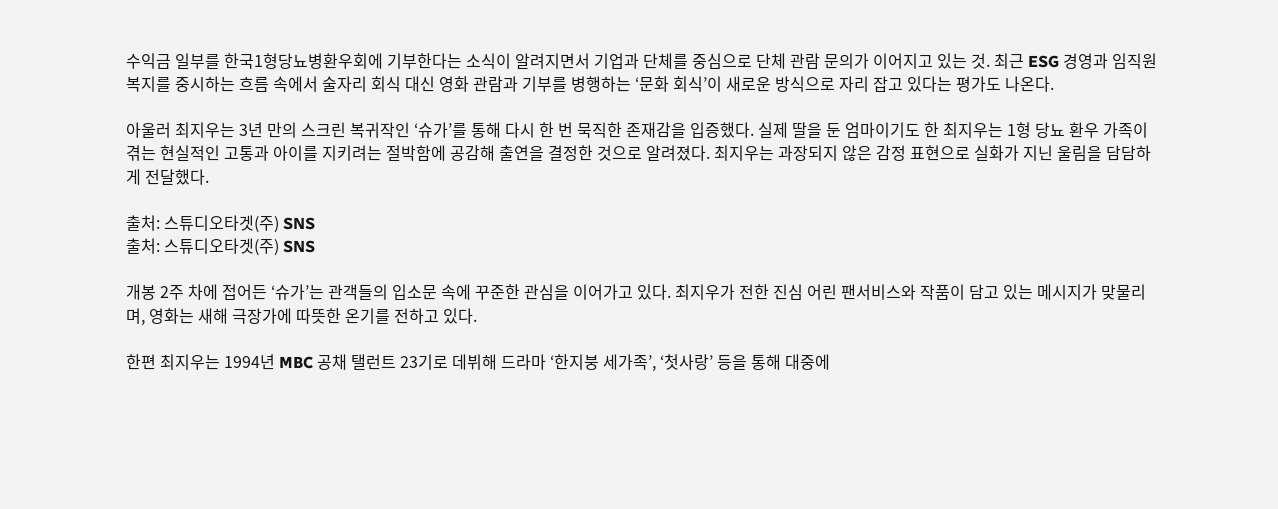수익금 일부를 한국1형당뇨병환우회에 기부한다는 소식이 알려지면서 기업과 단체를 중심으로 단체 관람 문의가 이어지고 있는 것. 최근 ESG 경영과 임직원 복지를 중시하는 흐름 속에서 술자리 회식 대신 영화 관람과 기부를 병행하는 ‘문화 회식’이 새로운 방식으로 자리 잡고 있다는 평가도 나온다.

아울러 최지우는 3년 만의 스크린 복귀작인 ‘슈가’를 통해 다시 한 번 묵직한 존재감을 입증했다. 실제 딸을 둔 엄마이기도 한 최지우는 1형 당뇨 환우 가족이 겪는 현실적인 고통과 아이를 지키려는 절박함에 공감해 출연을 결정한 것으로 알려졌다. 최지우는 과장되지 않은 감정 표현으로 실화가 지닌 울림을 담담하게 전달했다.

출처: 스튜디오타겟(주) SNS
출처: 스튜디오타겟(주) SNS

개봉 2주 차에 접어든 ‘슈가’는 관객들의 입소문 속에 꾸준한 관심을 이어가고 있다. 최지우가 전한 진심 어린 팬서비스와 작품이 담고 있는 메시지가 맞물리며, 영화는 새해 극장가에 따뜻한 온기를 전하고 있다.

한편 최지우는 1994년 MBC 공채 탤런트 23기로 데뷔해 드라마 ‘한지붕 세가족’, ‘첫사랑’ 등을 통해 대중에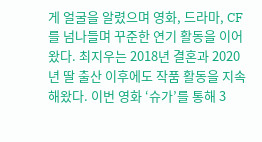게 얼굴을 알렸으며 영화, 드라마, CF를 넘나들며 꾸준한 연기 활동을 이어왔다. 최지우는 2018년 결혼과 2020년 딸 출산 이후에도 작품 활동을 지속해왔다. 이번 영화 ‘슈가’를 통해 3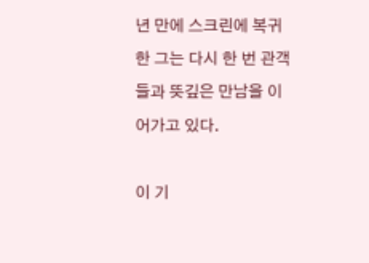년 만에 스크린에 복귀한 그는 다시 한 번 관객들과 뜻깊은 만남을 이어가고 있다.

이 기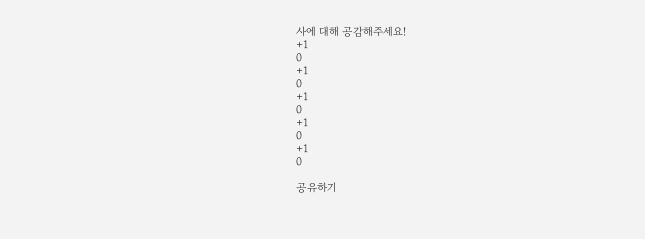사에 대해 공감해주세요!
+1
0
+1
0
+1
0
+1
0
+1
0

공유하기